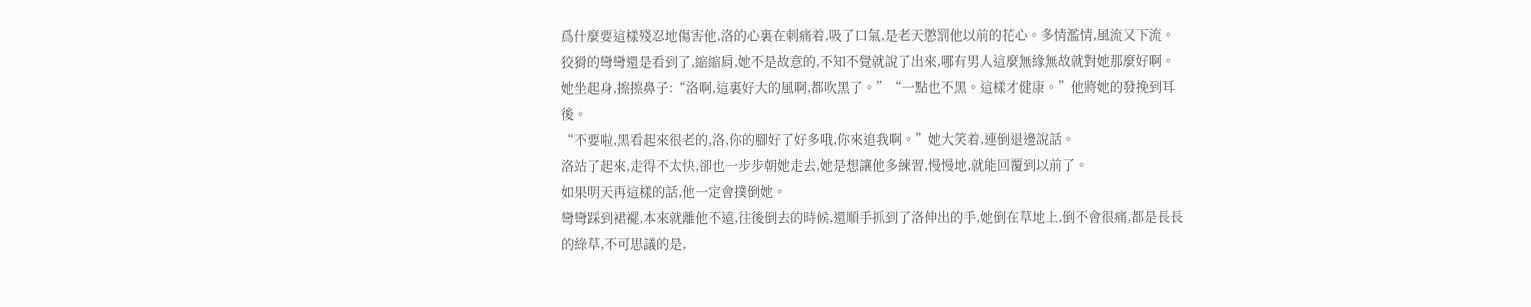爲什麼要這樣殘忍地傷害他,洛的心裏在刺痛着,吸了口氣,是老天懲罰他以前的花心。多情濫情,風流又下流。
狡猾的彎彎還是看到了,縮縮肩,她不是故意的,不知不覺就說了出來,哪有男人這麼無緣無故就對她那麼好啊。
她坐起身,擦擦鼻子:“洛啊,這裏好大的風啊,都吹黑了。”“一點也不黑。這樣才健康。”他將她的發挽到耳後。
“不要啦,黑看起來很老的,洛,你的腳好了好多哦,你來追我啊。”她大笑着,連倒退邊說話。
洛站了起來,走得不太快,卻也一步步朝她走去,她是想讓他多練習,慢慢地,就能回覆到以前了。
如果明天再這樣的話,他一定會撲倒她。
彎彎踩到裙襬,本來就離他不遠,往後倒去的時候,還順手抓到了洛伸出的手,她倒在草地上,倒不會很痛,都是長長的綠草,不可思議的是,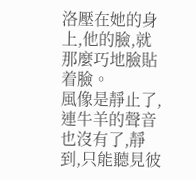洛壓在她的身上,他的臉,就那麼巧地臉貼着臉。
風像是靜止了,連牛羊的聲音也沒有了,靜到,只能聽見彼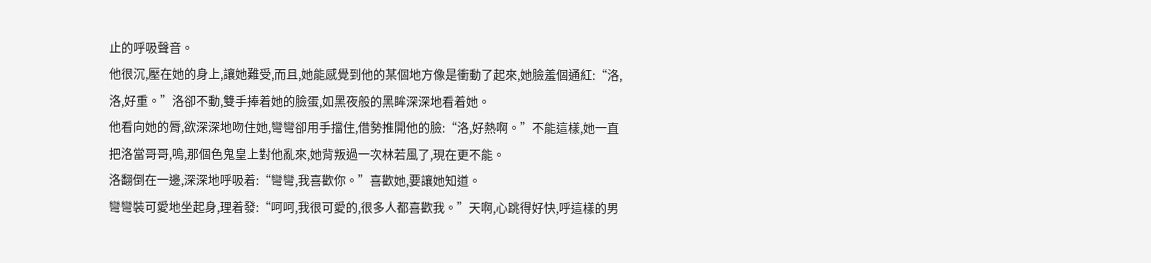止的呼吸聲音。
他很沉,壓在她的身上,讓她難受,而且,她能感覺到他的某個地方像是衝動了起來,她臉羞個通紅:“洛,洛,好重。”洛卻不動,雙手捧着她的臉蛋,如黑夜般的黑眸深深地看着她。
他看向她的脣,欲深深地吻住她,彎彎卻用手擋住,借勢推開他的臉:“洛,好熱啊。”不能這樣,她一直把洛當哥哥,嗚,那個色鬼皇上對他亂來,她背叛過一次林若風了,現在更不能。
洛翻倒在一邊,深深地呼吸着:“彎彎,我喜歡你。”喜歡她,要讓她知道。
彎彎裝可愛地坐起身,理着發:“呵呵,我很可愛的,很多人都喜歡我。”天啊,心跳得好快,呼這樣的男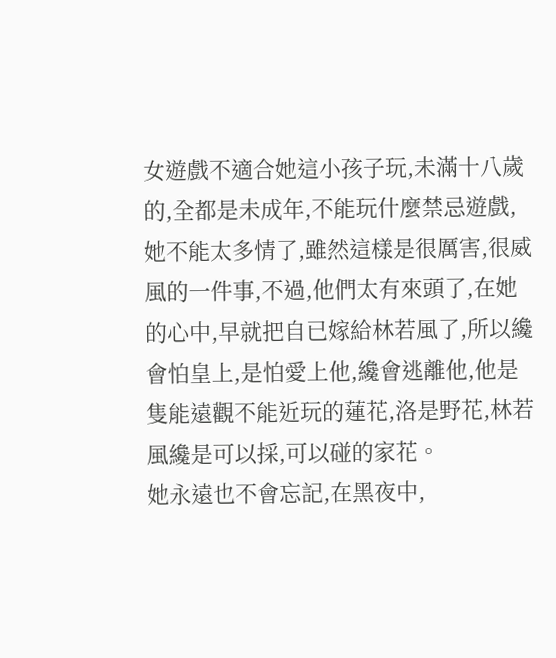女遊戲不適合她這小孩子玩,未滿十八歲的,全都是未成年,不能玩什麼禁忌遊戲,她不能太多情了,雖然這樣是很厲害,很威風的一件事,不過,他們太有來頭了,在她的心中,早就把自已嫁給林若風了,所以纔會怕皇上,是怕愛上他,纔會逃離他,他是隻能遠觀不能近玩的蓮花,洛是野花,林若風纔是可以採,可以碰的家花。
她永遠也不會忘記,在黑夜中,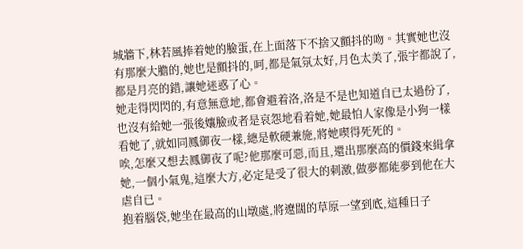城牆下,林若風捧着她的臉蛋,在上面落下不捨又顫抖的吻。其實她也沒有那麼大膽的,她也是顫抖的,呵,都是氣氛太好,月色太美了,張宇都說了,都是月亮的錯,讓她迷惑了心。
她走得閃閃的,有意無意地,都會避着洛,洛是不是也知道自已太過份了,也沒有給她一張後孃臉或者是哀怨地看着她,她最怕人家像是小狗一樣看她了,就如同鳳御夜一樣,總是軟硬兼施,將她喫得死死的。
唉,怎麼又想去鳳御夜了呢?他那麼可惡,而且,還出那麼高的價錢來緝拿她,一個小氣鬼,這麼大方,必定是受了很大的刺激,做夢都能夢到他在大虐自已。
抱着腦袋,她坐在最高的山墩處,將遼闊的草原一望到底,這種日子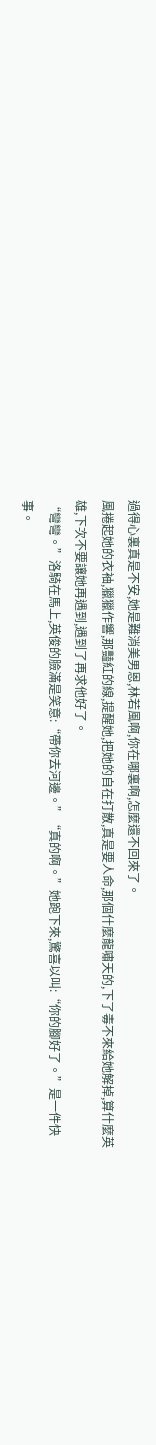過得心裏真是不安,她是難消美男恩,林若風啊,你在哪裏啊,怎麼還不回來了。
風捲起她的衣袖,獵獵作響,那豔紅的線,提醒她,把她的自在打散,真是要人命,那個什麼龍嘯天的,下了毒不來給她解掉,算什麼英雄,下次不要讓她再遇到,遇到了再求他好了。
“彎彎。”洛騎在馬上,英俊的臉滿是笑意:“帶你去河邊。”“真的啊。”她跑下來,驚喜以叫:“你的腳好了。”是一件快事。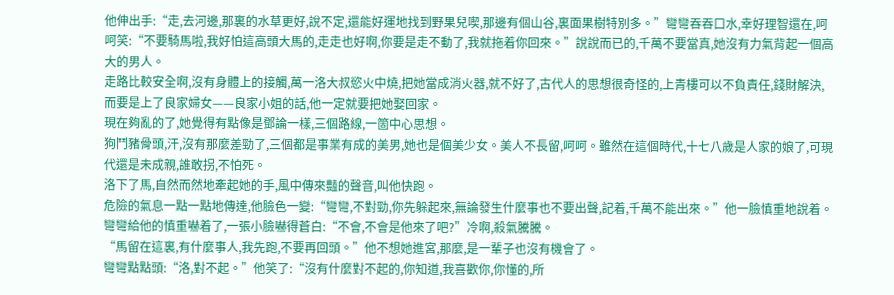他伸出手:“走,去河邊,那裏的水草更好,說不定,還能好運地找到野果兒喫,那邊有個山谷,裏面果樹特別多。”彎彎吞吞口水,幸好理智還在,呵呵笑:“不要騎馬啦,我好怕這高頭大馬的,走走也好啊,你要是走不動了,我就拖着你回來。”說說而已的,千萬不要當真,她沒有力氣背起一個高大的男人。
走路比較安全啊,沒有身體上的接觸,萬一洛大叔慾火中燒,把她當成消火器,就不好了,古代人的思想很奇怪的,上青樓可以不負責任,錢財解決,而要是上了良家婦女——良家小姐的話,他一定就要把她娶回家。
現在夠亂的了,她覺得有點像是鄧論一樣,三個路線,一箇中心思想。
狗鬥豬骨頭,汗,沒有那麼差勁了,三個都是事業有成的美男,她也是個美少女。美人不長留,呵呵。雖然在這個時代,十七八歲是人家的娘了,可現代還是未成親,誰敢拐,不怕死。
洛下了馬,自然而然地牽起她的手,風中傳來豔的聲音,叫他快跑。
危險的氣息一點一點地傳達,他臉色一變:“彎彎,不對勁,你先躲起來,無論發生什麼事也不要出聲,記着,千萬不能出來。”他一臉慎重地說着。
彎彎給他的慎重嚇着了,一張小臉嚇得蒼白:“不會,不會是他來了吧?”冷啊,殺氣騰騰。
“馬留在這裏,有什麼事人,我先跑,不要再回頭。”他不想她進宮,那麼,是一輩子也沒有機會了。
彎彎點點頭:“洛,對不起。”他笑了:“沒有什麼對不起的,你知道,我喜歡你,你懂的,所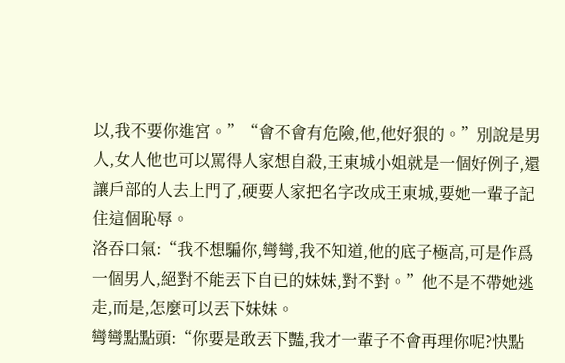以,我不要你進宮。”“會不會有危險,他,他好狠的。”別說是男人,女人他也可以罵得人家想自殺,王東城小姐就是一個好例子,還讓戶部的人去上門了,硬要人家把名字改成王東城,要她一輩子記住這個恥辱。
洛吞口氣:“我不想騙你,彎彎,我不知道,他的底子極高,可是作爲一個男人,絕對不能丟下自已的妹妹,對不對。”他不是不帶她逃走,而是,怎麼可以丟下妹妹。
彎彎點點頭:“你要是敢丟下豔,我才一輩子不會再理你呢?快點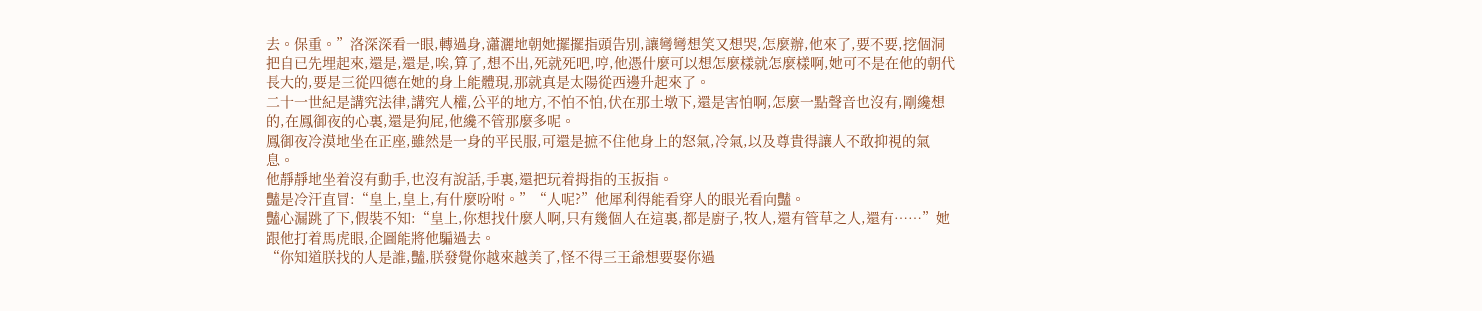去。保重。”洛深深看一眼,轉過身,瀟灑地朝她擺擺指頭告別,讓彎彎想笑又想哭,怎麼辦,他來了,要不要,挖個洞把自已先埋起來,還是,還是,唉,算了,想不出,死就死吧,哼,他憑什麼可以想怎麼樣就怎麼樣啊,她可不是在他的朝代長大的,要是三從四德在她的身上能體現,那就真是太陽從西邊升起來了。
二十一世紀是講究法律,講究人權,公平的地方,不怕不怕,伏在那土墩下,還是害怕啊,怎麼一點聲音也沒有,剛纔想的,在鳳御夜的心裏,還是狗屁,他纔不管那麼多呢。
鳳御夜冷漠地坐在正座,雖然是一身的平民服,可還是摭不住他身上的怒氣,冷氣,以及尊貴得讓人不敢抑視的氣息。
他靜靜地坐着沒有動手,也沒有說話,手裏,還把玩着拇指的玉扳指。
豔是冷汗直冒:“皇上,皇上,有什麼吩咐。”“人呢?”他犀利得能看穿人的眼光看向豔。
豔心漏跳了下,假裝不知:“皇上,你想找什麼人啊,只有幾個人在這裏,都是廚子,牧人,還有管草之人,還有……”她跟他打着馬虎眼,企圖能將他騙過去。
“你知道朕找的人是誰,豔,朕發覺你越來越美了,怪不得三王爺想要娶你過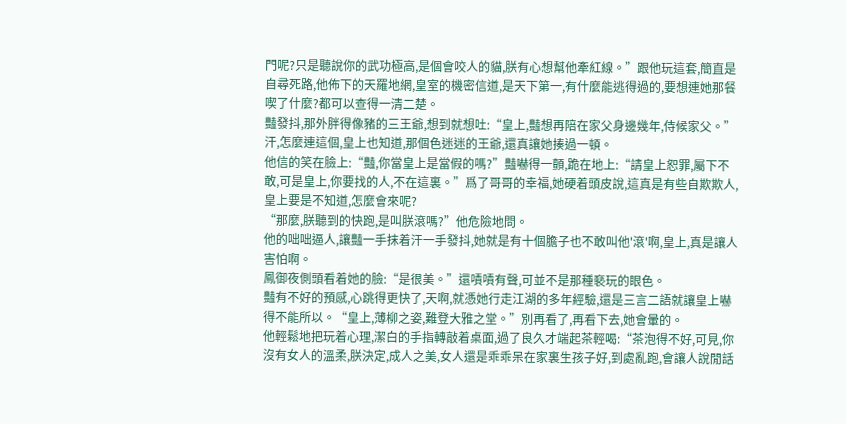門呢?只是聽說你的武功極高,是個會咬人的貓,朕有心想幫他牽紅線。”跟他玩這套,簡直是自尋死路,他佈下的天羅地網,皇室的機密信道,是天下第一,有什麼能逃得過的,要想連她那餐喫了什麼?都可以查得一清二楚。
豔發抖,那外胖得像豬的三王爺,想到就想吐:“皇上,豔想再陪在家父身邊幾年,侍候家父。”汗,怎麼連這個,皇上也知道,那個色迷迷的王爺,還真讓她揍過一頓。
他信的笑在臉上:“豔,你當皇上是當假的嗎?”豔嚇得一顫,跪在地上:“請皇上恕罪,屬下不敢,可是皇上,你要找的人,不在這裏。”爲了哥哥的幸福,她硬着頭皮說,這真是有些自欺欺人,皇上要是不知道,怎麼會來呢?
“那麼,朕聽到的快跑,是叫朕滾嗎?”他危險地問。
他的咄咄逼人,讓豔一手抹着汗一手發抖,她就是有十個膽子也不敢叫他'滾'啊,皇上,真是讓人害怕啊。
鳳御夜側頭看着她的臉:“是很美。”還嘖嘖有聲,可並不是那種褻玩的眼色。
豔有不好的預感,心跳得更快了,天啊,就憑她行走江湖的多年經驗,還是三言二語就讓皇上嚇得不能所以。“皇上,薄柳之姿,難登大雅之堂。”別再看了,再看下去,她會暈的。
他輕鬆地把玩着心理,潔白的手指轉敲着桌面,過了良久才端起茶輕喝:“茶泡得不好,可見,你沒有女人的溫柔,朕決定,成人之美,女人還是乖乖呆在家裏生孩子好,到處亂跑,會讓人說閒話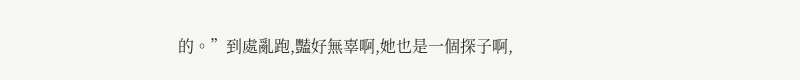的。”到處亂跑,豔好無辜啊,她也是一個探子啊,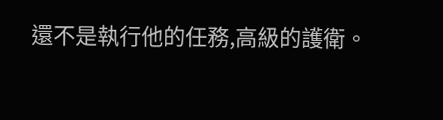還不是執行他的任務,高級的護衛。